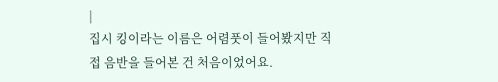|
집시 킹이라는 이름은 어렴풋이 들어봤지만 직접 음반을 들어본 건 처음이었어요.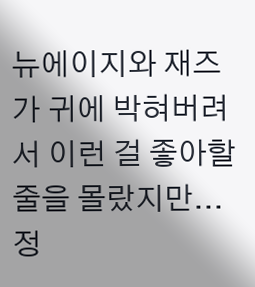뉴에이지와 재즈가 귀에 박혀버려서 이런 걸 좋아할 줄을 몰랐지만...
정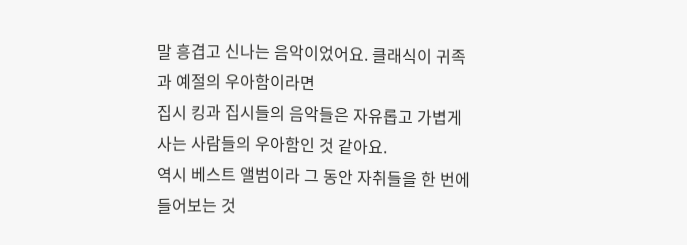말 흥겹고 신나는 음악이었어요. 클래식이 귀족과 예절의 우아함이라면
집시 킹과 집시들의 음악들은 자유롭고 가볍게 사는 사람들의 우아함인 것 같아요.
역시 베스트 앨범이라 그 동안 자취들을 한 번에 들어보는 것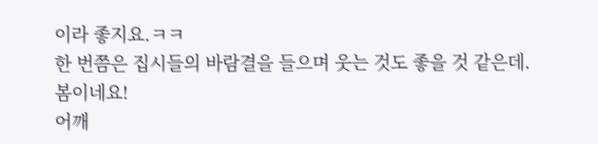이라 좋지요.ㅋㅋ
한 번쯤은 집시들의 바람결을 들으며 웃는 것도 좋을 것 같은데. 봄이네요!
어깨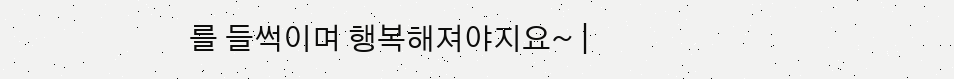를 들썩이며 행복해져야지요~ |